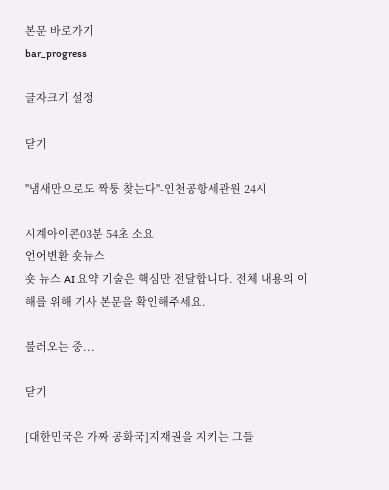본문 바로가기
bar_progress

글자크기 설정

닫기

"냄새만으로도 짝퉁 찾는다"-인천공항세관원 24시

시계아이콘03분 54초 소요
언어변환 숏뉴스
숏 뉴스 AI 요약 기술은 핵심만 전달합니다. 전체 내용의 이해를 위해 기사 본문을 확인해주세요.

불러오는 중...

닫기

[대한민국은 가짜 공화국]지재권을 지키는 그들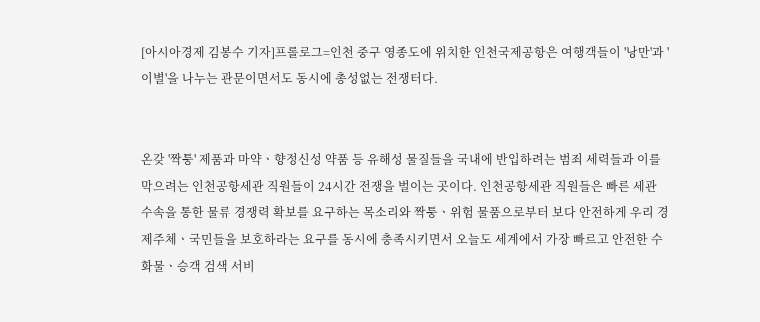[아시아경제 김봉수 기자]프롤로그=인천 중구 영종도에 위치한 인천국제공항은 여행객들이 '낭만'과 '이별'을 나누는 관문이면서도 동시에 총성없는 전쟁터다.


온갖 '짝퉁' 제품과 마약ㆍ향정신성 약품 등 유해성 물질들을 국내에 반입하려는 범죄 세력들과 이를 막으려는 인천공항세관 직원들이 24시간 전쟁을 벌이는 곳이다. 인천공항세관 직원들은 빠른 세관 수속을 통한 물류 경쟁력 확보를 요구하는 목소리와 짝퉁ㆍ위험 물품으로부터 보다 안전하게 우리 경제주체ㆍ국민들을 보호하라는 요구를 동시에 충족시키면서 오늘도 세계에서 가장 빠르고 안전한 수화물ㆍ승객 검색 서비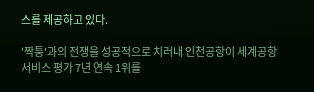스를 제공하고 있다.

'짝퉁'과의 전쟁을 성공적으로 치러내 인천공항이 세계공항서비스 평가 7년 연속 1위를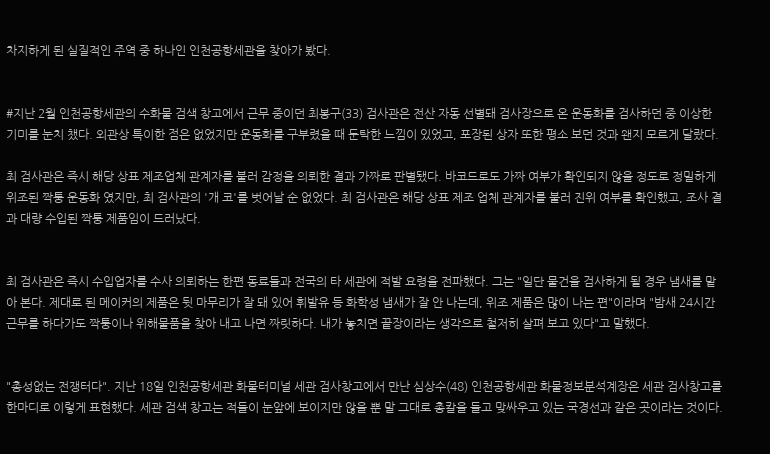차지하게 된 실질적인 주역 중 하나인 인천공항세관을 찾아가 봤다.


#지난 2월 인천공항세관의 수화물 검색 창고에서 근무 중이던 최봉구(33) 검사관은 전산 자동 선별돼 검사장으로 온 운동화를 검사하던 중 이상한 기미를 눈치 챘다. 외관상 특이한 점은 없었지만 운동화를 구부렸을 때 둔탁한 느낌이 있었고, 포장된 상자 또한 평소 보던 것과 왠지 모르게 달랐다.

최 검사관은 즉시 해당 상표 제조업체 관계자를 불러 감정을 의뢰한 결과 가짜로 판별됐다. 바코드로도 가짜 여부가 확인되지 않을 정도로 정밀하게 위조된 짝퉁 운동화 였지만, 최 검사관의 '개 코'를 벗어날 순 없었다. 최 검사관은 해당 상표 제조 업체 관계자를 불러 진위 여부를 확인했고, 조사 결과 대량 수입된 짝퉁 제품임이 드러났다.


최 검사관은 즉시 수입업자를 수사 의뢰하는 한편 동료들과 전국의 타 세관에 적발 요령을 전파했다. 그는 "일단 물건을 검사하게 될 경우 냄새를 맡아 본다. 제대로 된 메이커의 제품은 뒷 마무리가 잘 돼 있어 휘발유 등 화학성 냄새가 잘 안 나는데, 위조 제품은 많이 나는 편"이라며 "밤새 24시간 근무를 하다가도 짝퉁이나 위해물품을 찾아 내고 나면 짜릿하다. 내가 놓치면 끝장이라는 생각으로 철저히 살펴 보고 있다"고 말했다.


"총성없는 전쟁터다". 지난 18일 인천공항세관 화물터미널 세관 검사창고에서 만난 심상수(48) 인천공항세관 화물정보분석계장은 세관 검사창고를 한마디로 이렇게 표현했다. 세관 검색 창고는 적들이 눈앞에 보이지만 않을 뿐 말 그대로 총칼을 들고 맞싸우고 있는 국경선과 같은 곳이라는 것이다.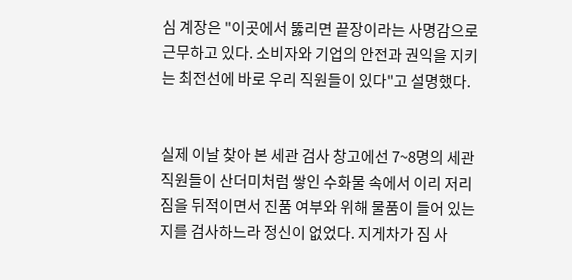심 계장은 "이곳에서 뚫리면 끝장이라는 사명감으로 근무하고 있다. 소비자와 기업의 안전과 권익을 지키는 최전선에 바로 우리 직원들이 있다"고 설명했다.


실제 이날 찾아 본 세관 검사 창고에선 7~8명의 세관 직원들이 산더미처럼 쌓인 수화물 속에서 이리 저리 짐을 뒤적이면서 진품 여부와 위해 물품이 들어 있는 지를 검사하느라 정신이 없었다. 지게차가 짐 사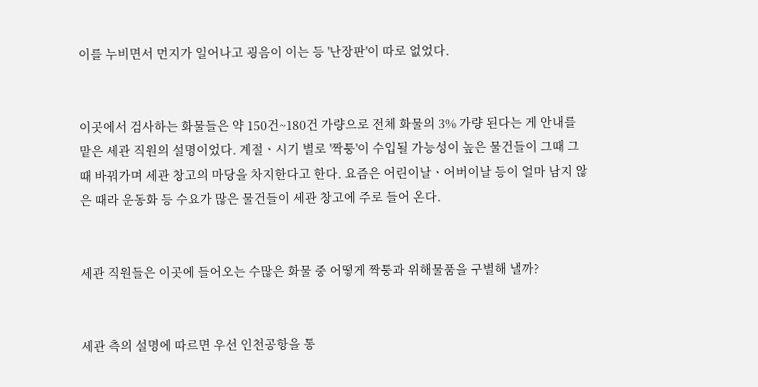이를 누비면서 먼지가 일어나고 굉음이 이는 등 '난장판'이 따로 없었다.


이곳에서 검사하는 화물들은 약 150건~180건 가량으로 전체 화물의 3% 가량 된다는 게 안내를 맡은 세관 직원의 설명이었다. 계절ㆍ시기 별로 '짝퉁'이 수입될 가능성이 높은 물건들이 그때 그때 바꿔가며 세관 창고의 마당을 차지한다고 한다. 요즘은 어린이날ㆍ어버이날 등이 얼마 남지 않은 때라 운동화 등 수요가 많은 물건들이 세관 창고에 주로 들어 온다.


세관 직원들은 이곳에 들어오는 수많은 화물 중 어떻게 짝퉁과 위해물품을 구별해 낼까?


세관 측의 설명에 따르면 우선 인천공항을 통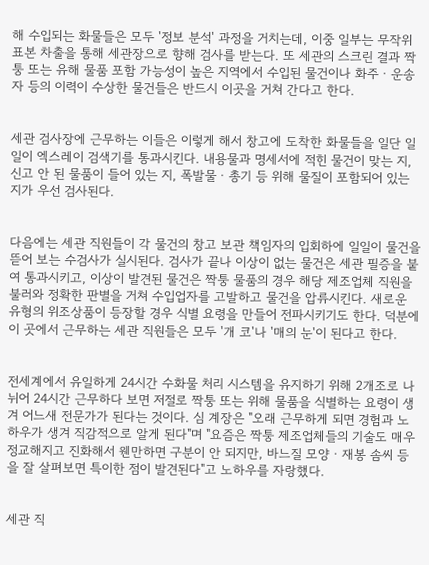해 수입되는 화물들은 모두 '정보 분석' 과정을 거치는데, 이중 일부는 무작위 표본 차출을 통해 세관장으로 향해 검사를 받는다. 또 세관의 스크린 결과 짝퉁 또는 유해 물품 포함 가능성이 높은 지역에서 수입된 물건이나 화주ㆍ운송자 등의 이력이 수상한 물건들은 반드시 이곳을 거쳐 간다고 한다.


세관 검사장에 근무하는 이들은 이렇게 해서 창고에 도착한 화물들을 일단 일일이 엑스레이 검색기를 통과시킨다. 내용물과 명세서에 적힌 물건이 맞는 지, 신고 안 된 물품이 들어 있는 지, 폭발물ㆍ총기 등 위해 물질이 포함되어 있는 지가 우선 검사된다.


다음에는 세관 직원들이 각 물건의 창고 보관 책임자의 입회하에 일일이 물건을 뜯어 보는 수검사가 실시된다. 검사가 끝나 이상이 없는 물건은 세관 필증을 붙여 통과시키고, 이상이 발견된 물건은 짝퉁 물품의 경우 해당 제조업체 직원을 불러와 정확한 판별을 거쳐 수입업자를 고발하고 물건을 압류시킨다. 새로운 유형의 위조상품이 등장할 경우 식별 요령을 만들어 전파시키기도 한다. 덕분에 이 곳에서 근무하는 세관 직원들은 모두 '개 코'나 '매의 눈'이 된다고 한다.


전세계에서 유일하게 24시간 수화물 처리 시스템을 유지하기 위해 2개조로 나뉘어 24시간 근무하다 보면 저절로 짝퉁 또는 위해 물품을 식별하는 요령이 생겨 어느새 전문가가 된다는 것이다. 심 계장은 "오래 근무하게 되면 경험과 노하우가 생겨 직감적으로 알게 된다"며 "요즘은 짝퉁 제조업체들의 기술도 매우 정교해지고 진화해서 웬만하면 구분이 안 되지만, 바느질 모양ㆍ재봉 솜씨 등을 잘 살펴보면 특이한 점이 발견된다"고 노하우를 자랑했다.


세관 직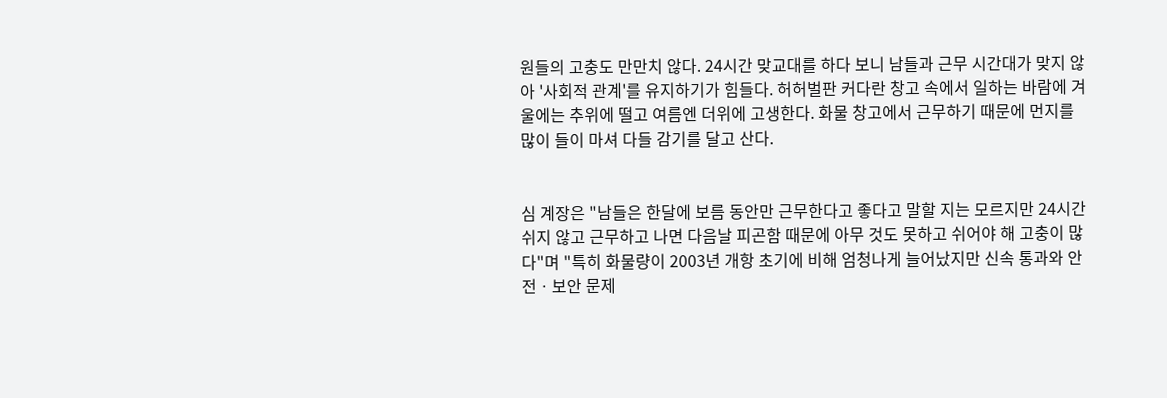원들의 고충도 만만치 않다. 24시간 맞교대를 하다 보니 남들과 근무 시간대가 맞지 않아 '사회적 관계'를 유지하기가 힘들다. 허허벌판 커다란 창고 속에서 일하는 바람에 겨울에는 추위에 떨고 여름엔 더위에 고생한다. 화물 창고에서 근무하기 때문에 먼지를 많이 들이 마셔 다들 감기를 달고 산다.


심 계장은 "남들은 한달에 보름 동안만 근무한다고 좋다고 말할 지는 모르지만 24시간 쉬지 않고 근무하고 나면 다음날 피곤함 때문에 아무 것도 못하고 쉬어야 해 고충이 많다"며 "특히 화물량이 2003년 개항 초기에 비해 엄청나게 늘어났지만 신속 통과와 안전ㆍ보안 문제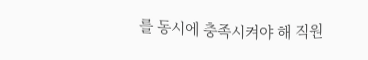를 동시에 충족시켜야 해 직원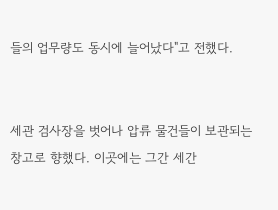들의 업무량도 동시에 늘어났다"고 전했다.


세관 검사장을 벗어나 압류 물건들이 보관되는 창고로 향했다. 이곳에는 그간 세간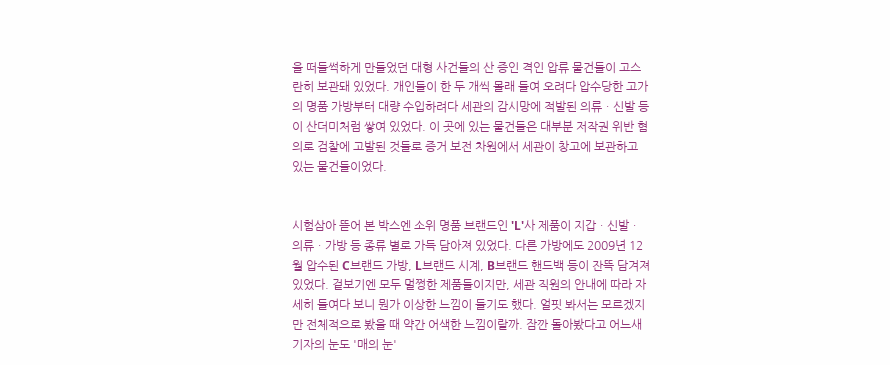을 떠들썩하게 만들었던 대형 사건들의 산 증인 격인 압류 물건들이 고스란히 보관돼 있었다. 개인들이 한 두 개씩 몰래 들여 오려다 압수당한 고가의 명품 가방부터 대량 수입하려다 세관의 감시망에 적발된 의류ㆍ신발 등이 산더미처럼 쌓여 있었다. 이 곳에 있는 물건들은 대부분 저작권 위반 혐의로 검찰에 고발된 것들로 증거 보전 차원에서 세관이 창고에 보관하고 있는 물건들이었다.


시험삼아 뜯어 본 박스엔 소위 명품 브랜드인 'L'사 제품이 지갑ㆍ신발ㆍ의류ㆍ가방 등 종류 별로 가득 담아져 있었다. 다른 가방에도 2009년 12월 압수된 C브랜드 가방, L브랜드 시계, B브랜드 핸드백 등이 잔뜩 담겨져 있었다. 겉보기엔 모두 멀쩡한 제품들이지만, 세관 직원의 안내에 따라 자세히 들여다 보니 뭔가 이상한 느낌이 들기도 했다. 얼핏 봐서는 모르겠지만 전체적으로 봤을 때 약간 어색한 느낌이랄까. 잠깐 돌아봤다고 어느새 기자의 눈도 '매의 눈'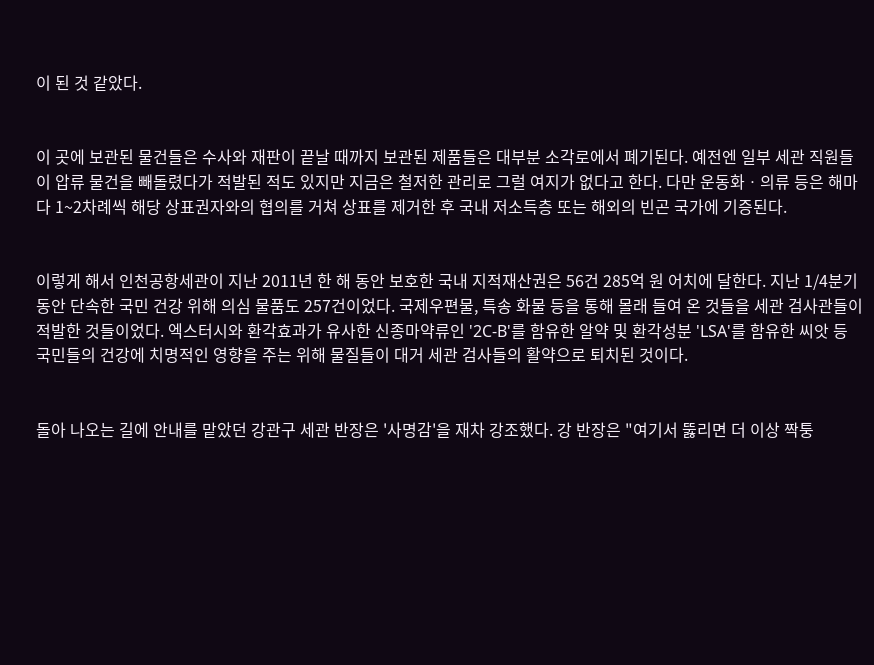이 된 것 같았다.


이 곳에 보관된 물건들은 수사와 재판이 끝날 때까지 보관된 제품들은 대부분 소각로에서 폐기된다. 예전엔 일부 세관 직원들이 압류 물건을 빼돌렸다가 적발된 적도 있지만 지금은 철저한 관리로 그럴 여지가 없다고 한다. 다만 운동화ㆍ의류 등은 해마다 1~2차례씩 해당 상표권자와의 협의를 거쳐 상표를 제거한 후 국내 저소득층 또는 해외의 빈곤 국가에 기증된다.


이렇게 해서 인천공항세관이 지난 2011년 한 해 동안 보호한 국내 지적재산권은 56건 285억 원 어치에 달한다. 지난 1/4분기 동안 단속한 국민 건강 위해 의심 물품도 257건이었다. 국제우편물, 특송 화물 등을 통해 몰래 들여 온 것들을 세관 검사관들이 적발한 것들이었다. 엑스터시와 환각효과가 유사한 신종마약류인 '2C-B'를 함유한 알약 및 환각성분 'LSA'를 함유한 씨앗 등 국민들의 건강에 치명적인 영향을 주는 위해 물질들이 대거 세관 검사들의 활약으로 퇴치된 것이다.


돌아 나오는 길에 안내를 맡았던 강관구 세관 반장은 '사명감'을 재차 강조했다. 강 반장은 "여기서 뚫리면 더 이상 짝퉁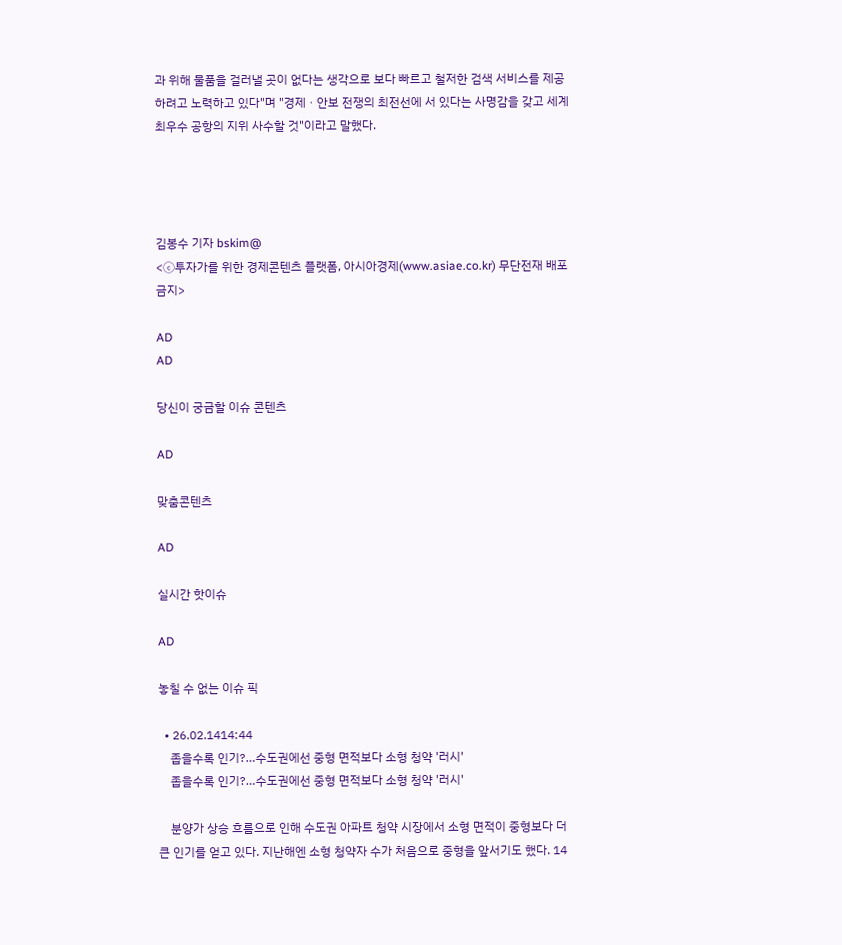과 위해 물품을 걸러낼 곳이 없다는 생각으로 보다 빠르고 철저한 검색 서비스를 제공하려고 노력하고 있다"며 "경제ㆍ안보 전쟁의 최전선에 서 있다는 사명감을 갖고 세계 최우수 공항의 지위 사수할 것"이라고 말했다.




김봉수 기자 bskim@
<ⓒ투자가를 위한 경제콘텐츠 플랫폼, 아시아경제(www.asiae.co.kr) 무단전재 배포금지>

AD
AD

당신이 궁금할 이슈 콘텐츠

AD

맞춤콘텐츠

AD

실시간 핫이슈

AD

놓칠 수 없는 이슈 픽

  • 26.02.1414:44
    좁을수록 인기?…수도권에선 중형 면적보다 소형 청약 '러시'
    좁을수록 인기?…수도권에선 중형 면적보다 소형 청약 '러시'

    분양가 상승 흐름으로 인해 수도권 아파트 청약 시장에서 소형 면적이 중형보다 더 큰 인기를 얻고 있다. 지난해엔 소형 청약자 수가 처음으로 중형을 앞서기도 했다. 14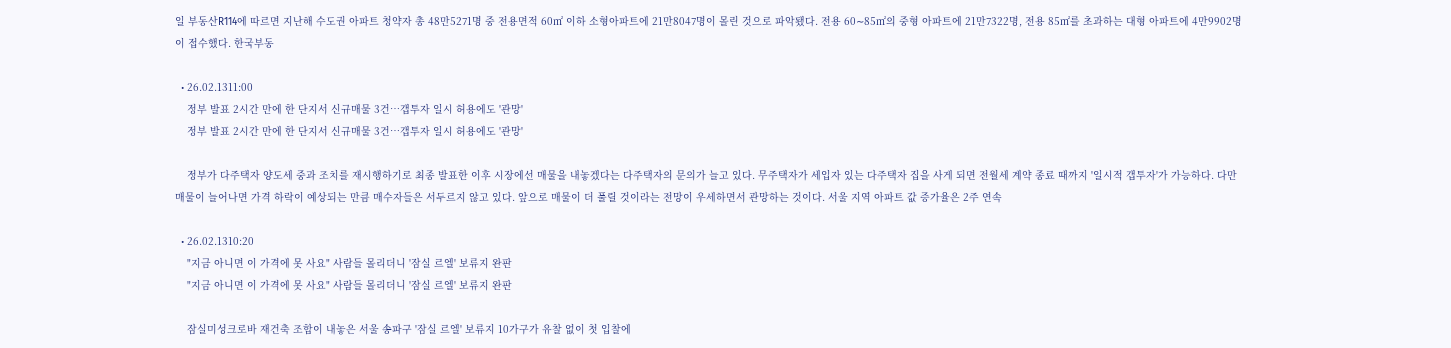일 부동산R114에 따르면 지난해 수도권 아파트 청약자 총 48만5271명 중 전용면적 60㎡ 이하 소형아파트에 21만8047명이 몰린 것으로 파악됐다. 전용 60∼85㎡의 중형 아파트에 21만7322명, 전용 85㎡를 초과하는 대형 아파트에 4만9902명이 접수했다. 한국부동

  • 26.02.1311:00
    정부 발표 2시간 만에 한 단지서 신규매물 3건…갭투자 일시 허용에도 '관망'
    정부 발표 2시간 만에 한 단지서 신규매물 3건…갭투자 일시 허용에도 '관망'

    정부가 다주택자 양도세 중과 조치를 재시행하기로 최종 발표한 이후 시장에선 매물을 내놓겠다는 다주택자의 문의가 늘고 있다. 무주택자가 세입자 있는 다주택자 집을 사게 되면 전월세 계약 종료 때까지 '일시적 갭투자'가 가능하다. 다만 매물이 늘어나면 가격 하락이 예상되는 만큼 매수자들은 서두르지 않고 있다. 앞으로 매물이 더 풀릴 것이라는 전망이 우세하면서 관망하는 것이다. 서울 지역 아파트 값 증가율은 2주 연속

  • 26.02.1310:20
    "지금 아니면 이 가격에 못 사요" 사람들 몰리더니 '잠실 르엘' 보류지 완판
    "지금 아니면 이 가격에 못 사요" 사람들 몰리더니 '잠실 르엘' 보류지 완판

    잠실미성크로바 재건축 조합이 내놓은 서울 송파구 '잠실 르엘' 보류지 10가구가 유찰 없이 첫 입찰에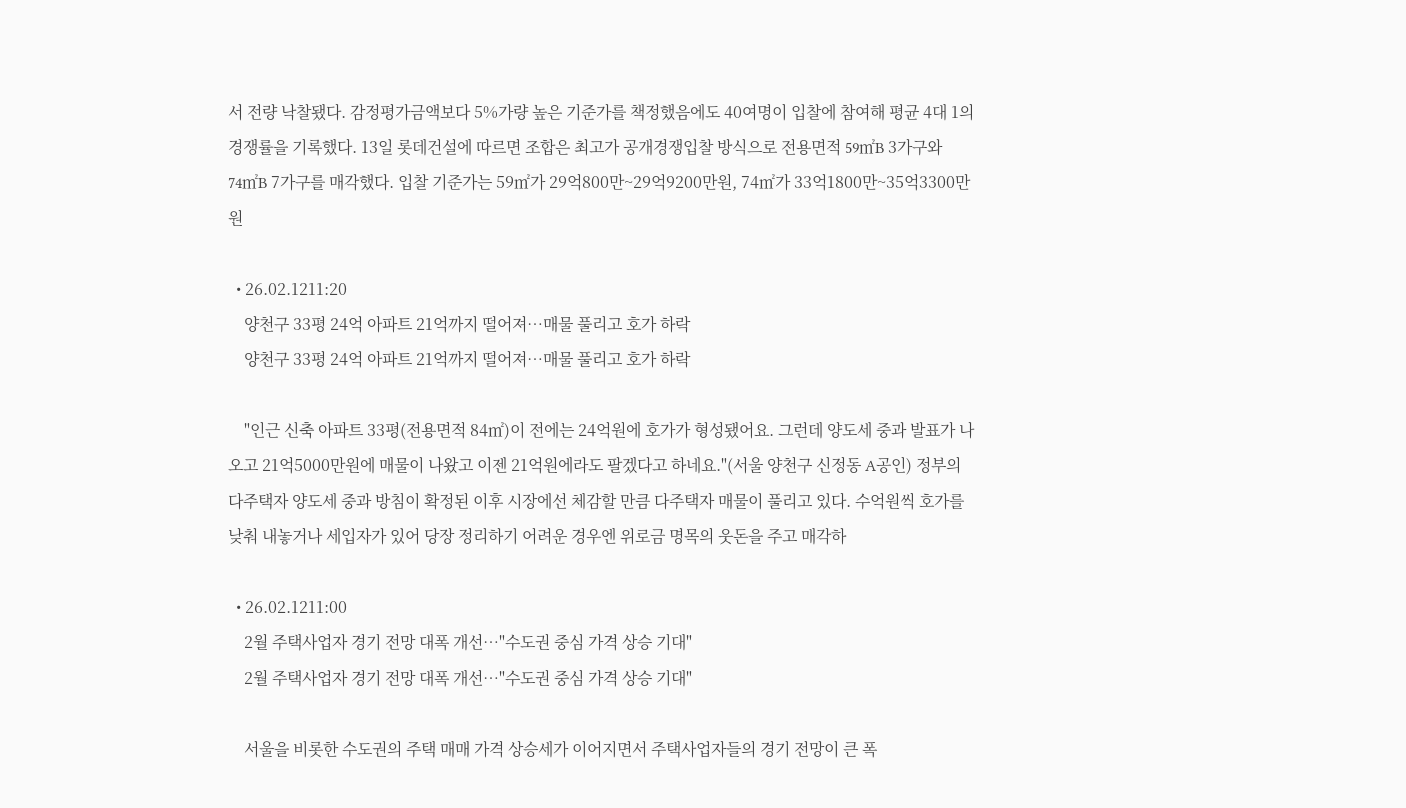서 전량 낙찰됐다. 감정평가금액보다 5%가량 높은 기준가를 책정했음에도 40여명이 입찰에 참여해 평균 4대 1의 경쟁률을 기록했다. 13일 롯데건설에 따르면 조합은 최고가 공개경쟁입찰 방식으로 전용면적 59㎡B 3가구와 74㎡B 7가구를 매각했다. 입찰 기준가는 59㎡가 29억800만~29억9200만원, 74㎡가 33억1800만~35억3300만원

  • 26.02.1211:20
    양천구 33평 24억 아파트 21억까지 떨어져…매물 풀리고 호가 하락
    양천구 33평 24억 아파트 21억까지 떨어져…매물 풀리고 호가 하락

    "인근 신축 아파트 33평(전용면적 84㎡)이 전에는 24억원에 호가가 형성됐어요. 그런데 양도세 중과 발표가 나오고 21억5000만원에 매물이 나왔고 이젠 21억원에라도 팔겠다고 하네요."(서울 양천구 신정동 A공인) 정부의 다주택자 양도세 중과 방침이 확정된 이후 시장에선 체감할 만큼 다주택자 매물이 풀리고 있다. 수억원씩 호가를 낮춰 내놓거나 세입자가 있어 당장 정리하기 어려운 경우엔 위로금 명목의 웃돈을 주고 매각하

  • 26.02.1211:00
    2월 주택사업자 경기 전망 대폭 개선…"수도권 중심 가격 상승 기대"
    2월 주택사업자 경기 전망 대폭 개선…"수도권 중심 가격 상승 기대"

    서울을 비롯한 수도권의 주택 매매 가격 상승세가 이어지면서 주택사업자들의 경기 전망이 큰 폭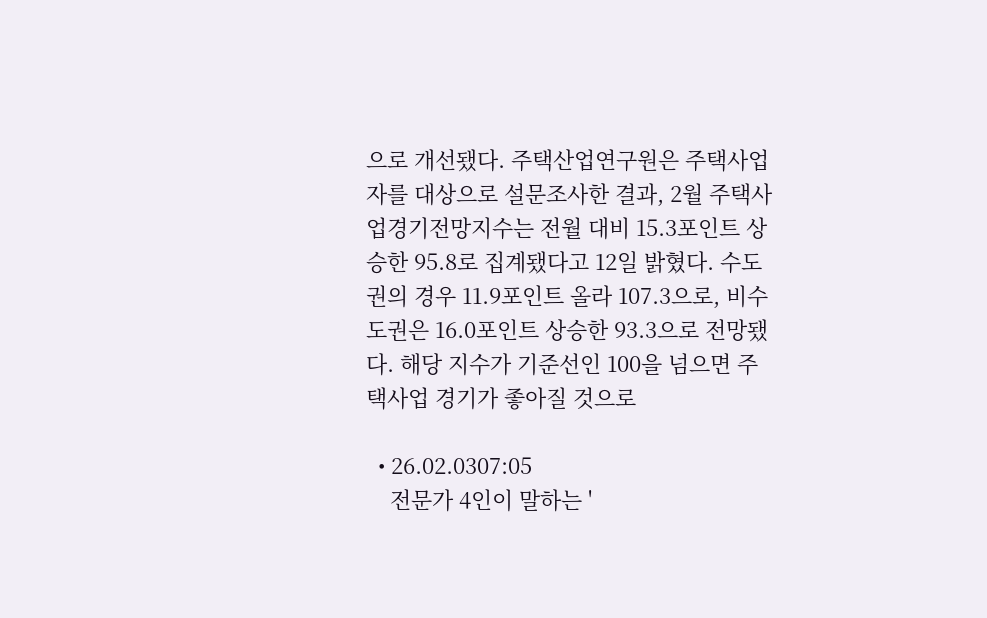으로 개선됐다. 주택산업연구원은 주택사업자를 대상으로 설문조사한 결과, 2월 주택사업경기전망지수는 전월 대비 15.3포인트 상승한 95.8로 집계됐다고 12일 밝혔다. 수도권의 경우 11.9포인트 올라 107.3으로, 비수도권은 16.0포인트 상승한 93.3으로 전망됐다. 해당 지수가 기준선인 100을 넘으면 주택사업 경기가 좋아질 것으로

  • 26.02.0307:05
    전문가 4인이 말하는 '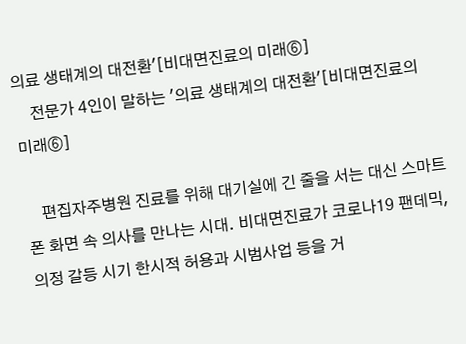의료 생태계의 대전환'[비대면진료의 미래⑥]
    전문가 4인이 말하는 '의료 생태계의 대전환'[비대면진료의 미래⑥]

    편집자주병원 진료를 위해 대기실에 긴 줄을 서는 대신 스마트폰 화면 속 의사를 만나는 시대. 비대면진료가 코로나19 팬데믹, 의정 갈등 시기 한시적 허용과 시범사업 등을 거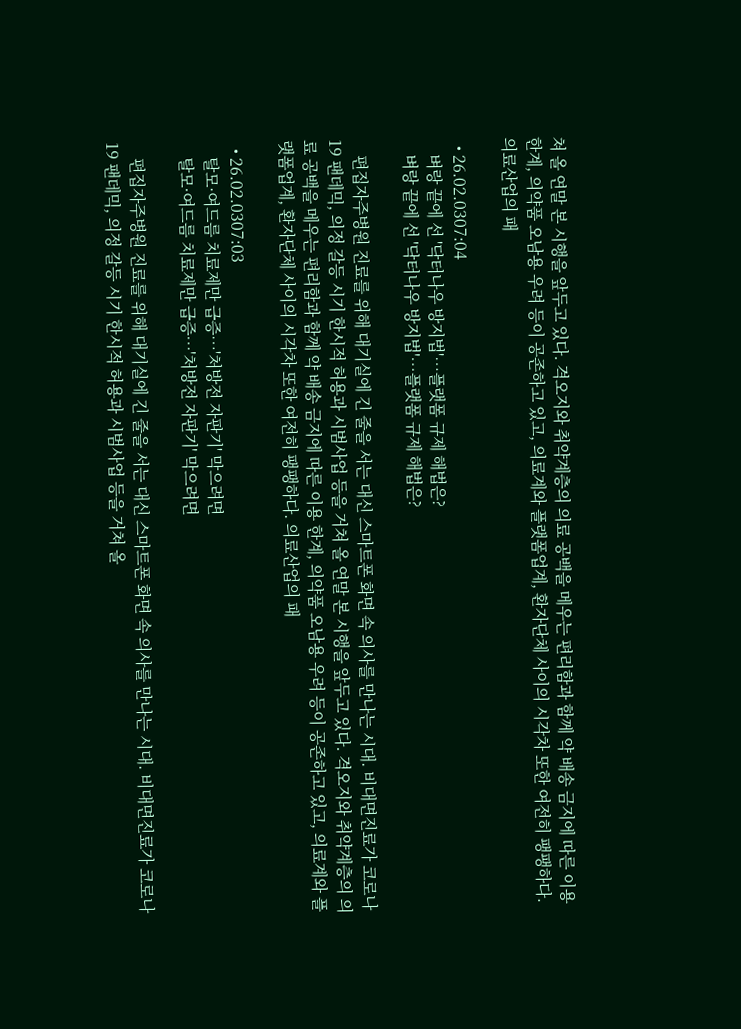쳐 올 연말 본 시행을 앞두고 있다. 격오지와 취약계층의 의료 공백을 메우는 편리함과 함께 약 배송 금지에 따른 이용 한계, 의약품 오남용 우려 등이 공존하고 있고, 의료계와 플랫폼업계, 환자단체 사이의 시각차 또한 여전히 팽팽하다. 의료산업의 패

  • 26.02.0307:04
    벼랑 끝에 선 '닥터나우 방지법'…플랫폼 규제 해법은?
    벼랑 끝에 선 '닥터나우 방지법'…플랫폼 규제 해법은?

    편집자주병원 진료를 위해 대기실에 긴 줄을 서는 대신 스마트폰 화면 속 의사를 만나는 시대. 비대면진료가 코로나19 팬데믹, 의정 갈등 시기 한시적 허용과 시범사업 등을 거쳐 올 연말 본 시행을 앞두고 있다. 격오지와 취약계층의 의료 공백을 메우는 편리함과 함께 약 배송 금지에 따른 이용 한계, 의약품 오남용 우려 등이 공존하고 있고, 의료계와 플랫폼업계, 환자단체 사이의 시각차 또한 여전히 팽팽하다. 의료산업의 패

  • 26.02.0307:03
    탈모·여드름 치료제만 급증…'처방전 자판기' 막으려면
    탈모·여드름 치료제만 급증…'처방전 자판기' 막으려면

    편집자주병원 진료를 위해 대기실에 긴 줄을 서는 대신 스마트폰 화면 속 의사를 만나는 시대. 비대면진료가 코로나19 팬데믹, 의정 갈등 시기 한시적 허용과 시범사업 등을 거쳐 올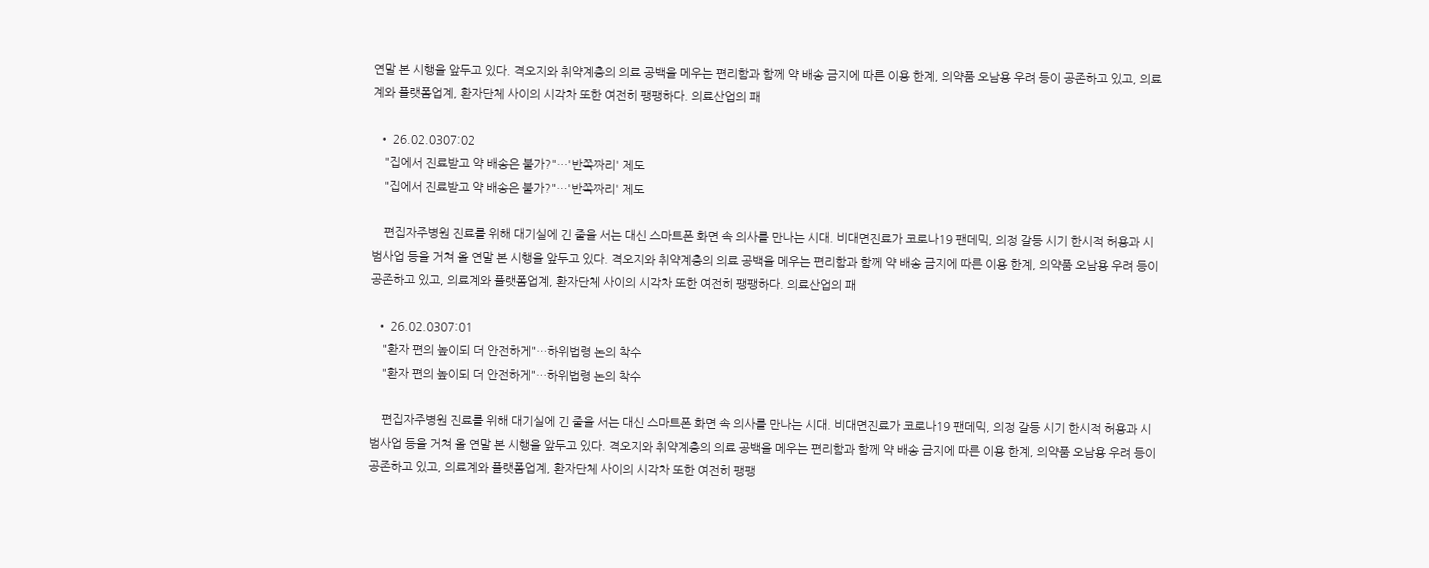연말 본 시행을 앞두고 있다. 격오지와 취약계층의 의료 공백을 메우는 편리함과 함께 약 배송 금지에 따른 이용 한계, 의약품 오남용 우려 등이 공존하고 있고, 의료계와 플랫폼업계, 환자단체 사이의 시각차 또한 여전히 팽팽하다. 의료산업의 패

  • 26.02.0307:02
    "집에서 진료받고 약 배송은 불가?"…'반쪽짜리' 제도
    "집에서 진료받고 약 배송은 불가?"…'반쪽짜리' 제도

    편집자주병원 진료를 위해 대기실에 긴 줄을 서는 대신 스마트폰 화면 속 의사를 만나는 시대. 비대면진료가 코로나19 팬데믹, 의정 갈등 시기 한시적 허용과 시범사업 등을 거쳐 올 연말 본 시행을 앞두고 있다. 격오지와 취약계층의 의료 공백을 메우는 편리함과 함께 약 배송 금지에 따른 이용 한계, 의약품 오남용 우려 등이 공존하고 있고, 의료계와 플랫폼업계, 환자단체 사이의 시각차 또한 여전히 팽팽하다. 의료산업의 패

  • 26.02.0307:01
    "환자 편의 높이되 더 안전하게"…하위법령 논의 착수
    "환자 편의 높이되 더 안전하게"…하위법령 논의 착수

    편집자주병원 진료를 위해 대기실에 긴 줄을 서는 대신 스마트폰 화면 속 의사를 만나는 시대. 비대면진료가 코로나19 팬데믹, 의정 갈등 시기 한시적 허용과 시범사업 등을 거쳐 올 연말 본 시행을 앞두고 있다. 격오지와 취약계층의 의료 공백을 메우는 편리함과 함께 약 배송 금지에 따른 이용 한계, 의약품 오남용 우려 등이 공존하고 있고, 의료계와 플랫폼업계, 환자단체 사이의 시각차 또한 여전히 팽팽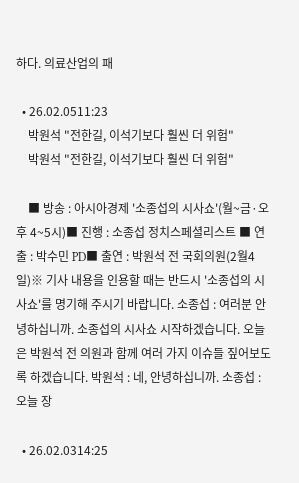하다. 의료산업의 패

  • 26.02.0511:23
    박원석 "전한길, 이석기보다 훨씬 더 위험"
    박원석 "전한길, 이석기보다 훨씬 더 위험"

    ■ 방송 : 아시아경제 '소종섭의 시사쇼'(월~금·오후 4~5시)■ 진행 : 소종섭 정치스페셜리스트 ■ 연출 : 박수민 PD■ 출연 : 박원석 전 국회의원(2월4일)※ 기사 내용을 인용할 때는 반드시 '소종섭의 시사쇼'를 명기해 주시기 바랍니다. 소종섭 : 여러분 안녕하십니까. 소종섭의 시사쇼 시작하겠습니다. 오늘은 박원석 전 의원과 함께 여러 가지 이슈들 짚어보도록 하겠습니다. 박원석 : 네, 안녕하십니까. 소종섭 : 오늘 장

  • 26.02.0314:25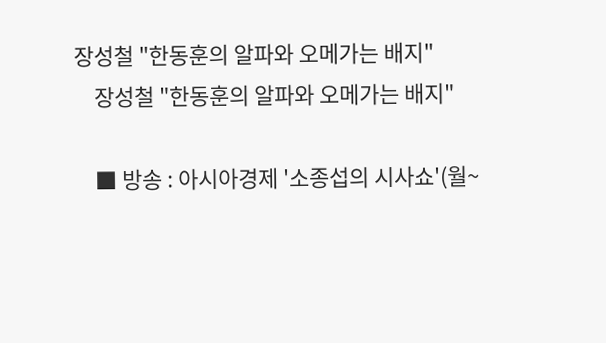장성철 "한동훈의 알파와 오메가는 배지"
    장성철 "한동훈의 알파와 오메가는 배지"

    ■ 방송 : 아시아경제 '소종섭의 시사쇼'(월~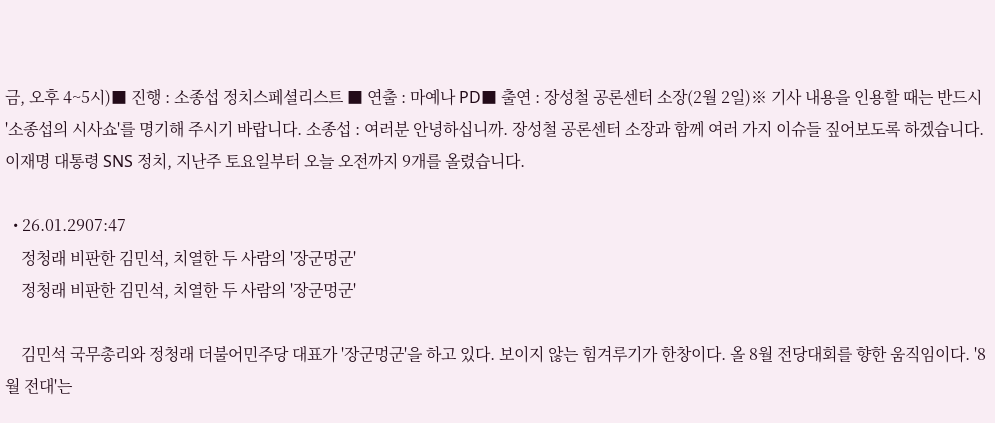금, 오후 4~5시)■ 진행 : 소종섭 정치스페셜리스트 ■ 연출 : 마예나 PD■ 출연 : 장성철 공론센터 소장(2월 2일)※ 기사 내용을 인용할 때는 반드시 '소종섭의 시사쇼'를 명기해 주시기 바랍니다. 소종섭 : 여러분 안녕하십니까. 장성철 공론센터 소장과 함께 여러 가지 이슈들 짚어보도록 하겠습니다. 이재명 대통령 SNS 정치, 지난주 토요일부터 오늘 오전까지 9개를 올렸습니다.

  • 26.01.2907:47
    정청래 비판한 김민석, 치열한 두 사람의 '장군멍군'
    정청래 비판한 김민석, 치열한 두 사람의 '장군멍군'

    김민석 국무총리와 정청래 더불어민주당 대표가 '장군멍군'을 하고 있다. 보이지 않는 힘겨루기가 한창이다. 올 8월 전당대회를 향한 움직임이다. '8월 전대'는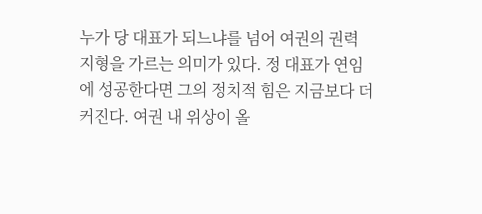누가 당 대표가 되느냐를 넘어 여권의 권력 지형을 가르는 의미가 있다. 정 대표가 연임에 성공한다면 그의 정치적 힘은 지금보다 더 커진다. 여권 내 위상이 올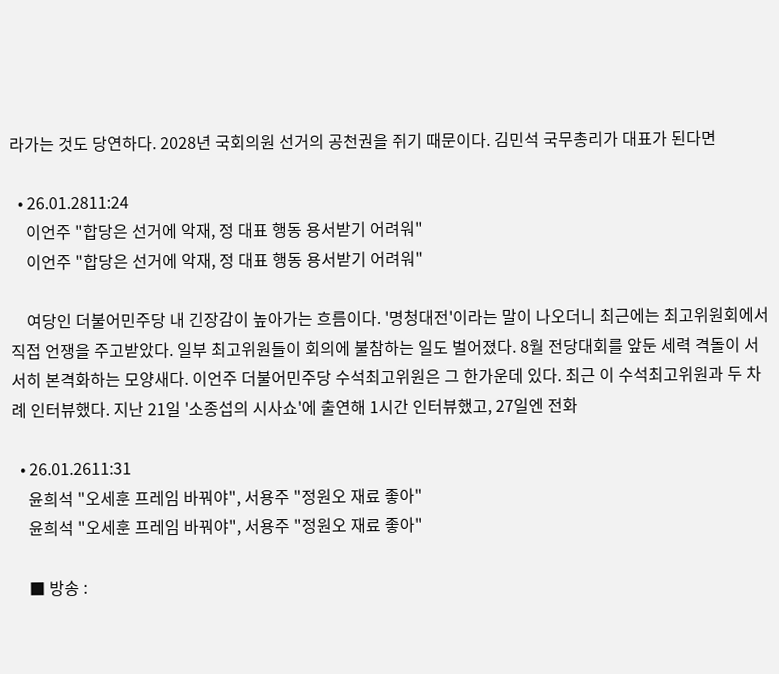라가는 것도 당연하다. 2028년 국회의원 선거의 공천권을 쥐기 때문이다. 김민석 국무총리가 대표가 된다면

  • 26.01.2811:24
    이언주 "합당은 선거에 악재, 정 대표 행동 용서받기 어려워"
    이언주 "합당은 선거에 악재, 정 대표 행동 용서받기 어려워"

    여당인 더불어민주당 내 긴장감이 높아가는 흐름이다. '명청대전'이라는 말이 나오더니 최근에는 최고위원회에서 직접 언쟁을 주고받았다. 일부 최고위원들이 회의에 불참하는 일도 벌어졌다. 8월 전당대회를 앞둔 세력 격돌이 서서히 본격화하는 모양새다. 이언주 더불어민주당 수석최고위원은 그 한가운데 있다. 최근 이 수석최고위원과 두 차례 인터뷰했다. 지난 21일 '소종섭의 시사쇼'에 출연해 1시간 인터뷰했고, 27일엔 전화

  • 26.01.2611:31
    윤희석 "오세훈 프레임 바꿔야", 서용주 "정원오 재료 좋아"
    윤희석 "오세훈 프레임 바꿔야", 서용주 "정원오 재료 좋아"

    ■ 방송 :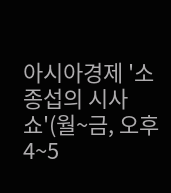아시아경제 '소종섭의 시사쇼'(월~금, 오후 4~5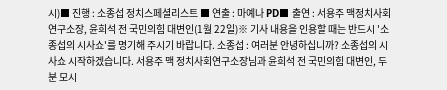시)■ 진행 : 소종섭 정치스페셜리스트 ■ 연출 : 마예나 PD■ 출연 : 서용주 맥정치사회연구소장, 윤희석 전 국민의힘 대변인(1월 22일)※ 기사 내용을 인용할 때는 반드시 '소종섭의 시사쇼'를 명기해 주시기 바랍니다. 소종섭 : 여러분 안녕하십니까? 소종섭의 시사쇼 시작하겠습니다. 서용주 맥 정치사회연구소장님과 윤희석 전 국민의힘 대변인, 두 분 모시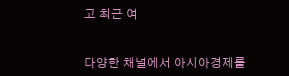고 최근 여


다양한 채널에서 아시아경제를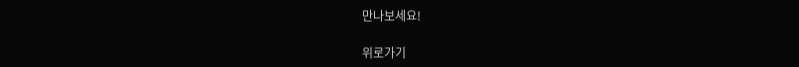만나보세요!

위로가기